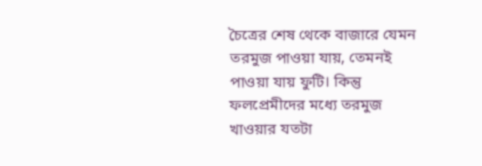চৈত্রের শেষ থেকে বাজারে যেমন তরমুজ পাওয়া যায়, তেমনই পাওয়া যায় ফুটি। কিন্তু ফলপ্রেমীদের মধ্যে তরমুজ খাওয়ার যতটা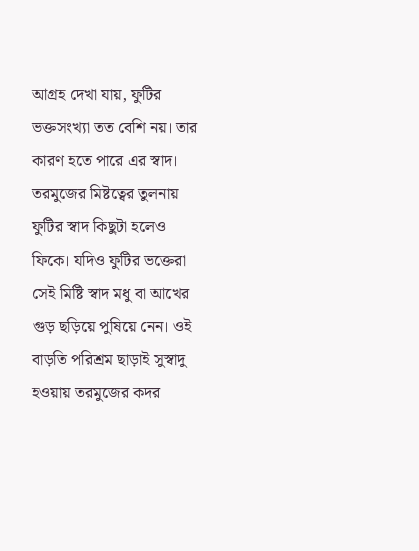আগ্রহ দেখা যায়, ফুটির ভক্তসংখ্যা তত বেশি নয়। তার কারণ হতে পারে এর স্বাদ। তরমুজের মিষ্টত্বের তুলনায় ফুটির স্বাদ কিছুটা হলেও ফিকে। যদিও ফুটির ভক্তেরা সেই মিষ্টি স্বাদ মধু বা আখের গুড় ছড়িয়ে পুষিয়ে নেন। ওই বাড়তি পরিশ্রম ছাড়াই সুস্বাদু হওয়ায় তরমুজের কদর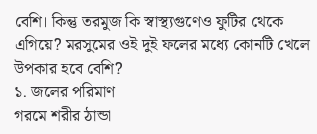বেশি। কিন্তু তরমুজ কি স্বাস্থ্যগুণেও ফুটির থেকে এগিয়ে? মরসুমের ওই দুই ফলের মধ্যে কোনটি খেলে উপকার হবে বেশি?
১. জলের পরিমাণ
গরমে শরীর ঠান্ডা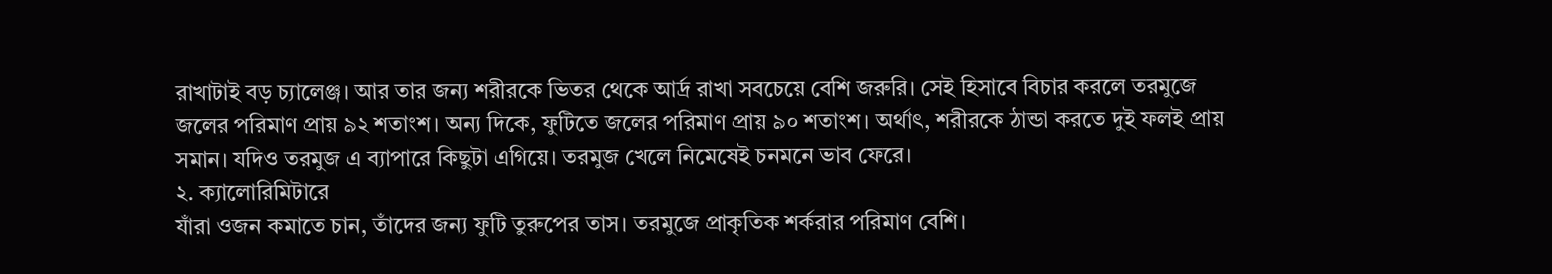রাখাটাই বড় চ্যালেঞ্জ। আর তার জন্য শরীরকে ভিতর থেকে আর্দ্র রাখা সবচেয়ে বেশি জরুরি। সেই হিসাবে বিচার করলে তরমুজে জলের পরিমাণ প্রায় ৯২ শতাংশ। অন্য দিকে, ফুটিতে জলের পরিমাণ প্রায় ৯০ শতাংশ। অর্থাৎ, শরীরকে ঠান্ডা করতে দুই ফলই প্রায় সমান। যদিও তরমুজ এ ব্যাপারে কিছুটা এগিয়ে। তরমুজ খেলে নিমেষেই চনমনে ভাব ফেরে।
২. ক্যালোরিমিটারে
যাঁরা ওজন কমাতে চান, তাঁদের জন্য ফুটি তুরুপের তাস। তরমুজে প্রাকৃতিক শর্করার পরিমাণ বেশি।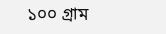১০০ গ্রাম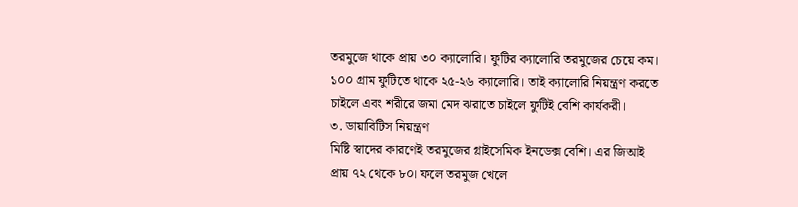তরমুজে থাকে প্রায় ৩০ ক্যালোরি। ফুটির ক্যালোরি তরমুজের চেয়ে কম। ১০০ গ্রাম ফুটিতে থাকে ২৫-২৬ ক্যালোরি। তাই ক্যালোরি নিয়ন্ত্রণ করতে চাইলে এবং শরীরে জমা মেদ ঝরাতে চাইলে ফুটিই বেশি কার্যকরী।
৩. ডায়াবিটিস নিয়ন্ত্রণ
মিষ্টি স্বাদের কারণেই তরমুজের গ্লাইসেমিক ইনডেক্স বেশি। এর জিআই প্রায় ৭২ থেকে ৮০। ফলে তরমুজ খেলে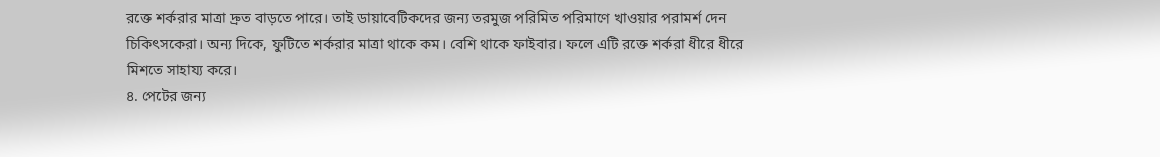রক্তে শর্করার মাত্রা দ্রুত বাড়তে পারে। তাই ডায়াবেটিকদের জন্য তরমুজ পরিমিত পরিমাণে খাওয়ার পরামর্শ দেন চিকিৎসকেরা। অন্য দিকে, ফুটিতে শর্করার মাত্রা থাকে কম। বেশি থাকে ফাইবার। ফলে এটি রক্তে শর্করা ধীরে ধীরে মিশতে সাহায্য করে।
৪. পেটের জন্য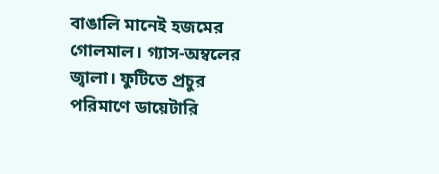বাঙালি মানেই হজমের গোলমাল। গ্যাস-অম্বলের জ্বালা। ফুটিতে প্রচুর পরিমাণে ডায়েটারি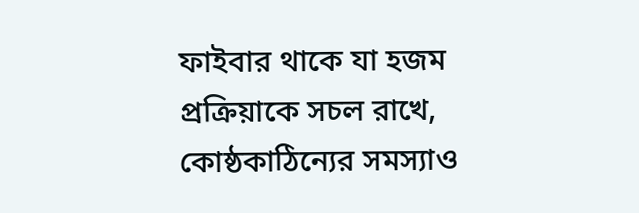ফাইবার থাকে যা হজম প্রক্রিয়াকে সচল রাখে, কোষ্ঠকাঠিন্যের সমস্যাও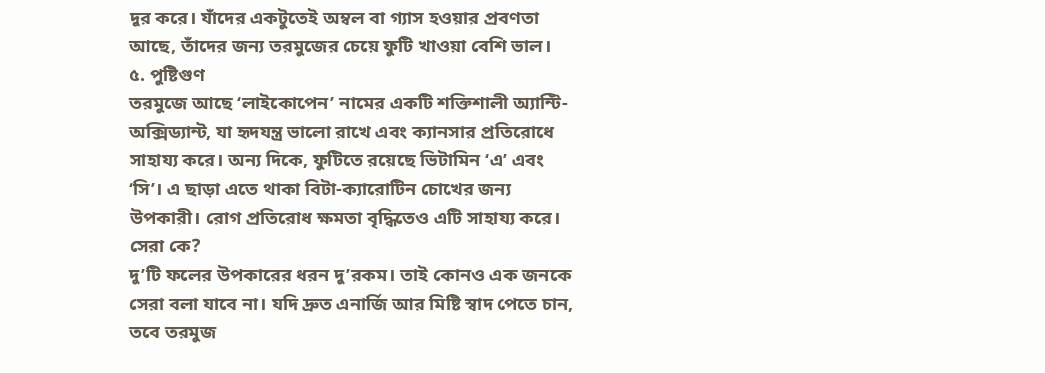দূর করে। যাঁদের একটুতেই অম্বল বা গ্যাস হওয়ার প্রবণতা আছে, তাঁদের জন্য তরমুজের চেয়ে ফুটি খাওয়া বেশি ভাল।
৫. পুষ্টিগুণ
তরমুজে আছে ‘লাইকোপেন’ নামের একটি শক্তিশালী অ্যান্টি-অক্সিড্যান্ট, যা হৃদযন্ত্র ভালো রাখে এবং ক্যানসার প্রতিরোধে সাহায্য করে। অন্য দিকে, ফুটিতে রয়েছে ভিটামিন ‘এ’ এবং ‘সি’। এ ছাড়া এতে থাকা বিটা-ক্যারোটিন চোখের জন্য উপকারী। রোগ প্রতিরোধ ক্ষমতা বৃদ্ধিতেও এটি সাহায্য করে।
সেরা কে?
দু’টি ফলের উপকারের ধরন দু’রকম। তাই কোনও এক জনকে সেরা বলা যাবে না। যদি দ্রুত এনার্জি আর মিষ্টি স্বাদ পেতে চান, তবে তরমুজ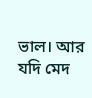ভাল। আর যদি মেদ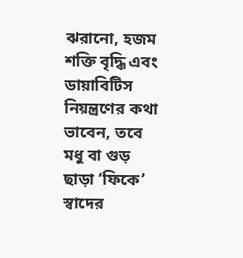ঝরানো, হজম শক্তি বৃদ্ধি এবং ডায়াবিটিস নিয়ন্ত্রণের কথা ভাবেন, তবে মধু বা গুড় ছাড়া ‘ফিকে’ স্বাদের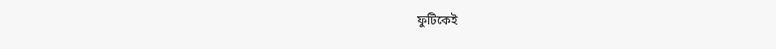ফুটিকেই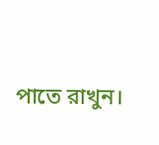পাতে রাখুন।